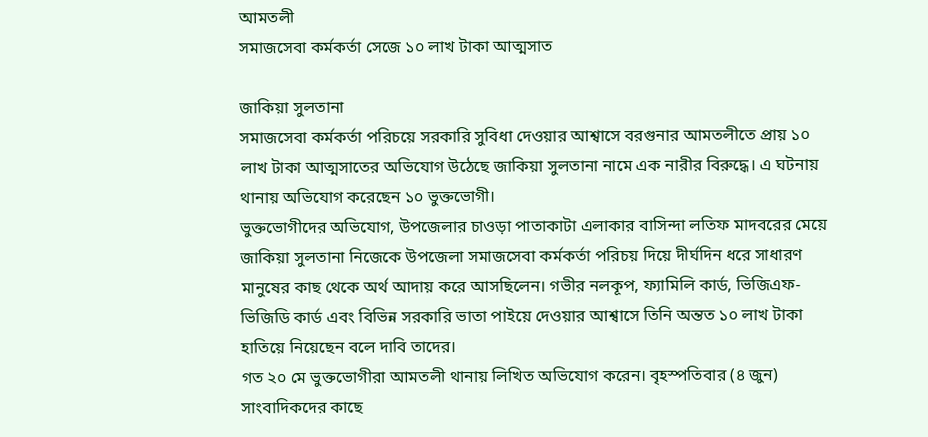আমতলী
সমাজসেবা কর্মকর্তা সেজে ১০ লাখ টাকা আত্মসাত

জাকিয়া সুলতানা
সমাজসেবা কর্মকর্তা পরিচয়ে সরকারি সুবিধা দেওয়ার আশ্বাসে বরগুনার আমতলীতে প্রায় ১০ লাখ টাকা আত্মসাতের অভিযোগ উঠেছে জাকিয়া সুলতানা নামে এক নারীর বিরুদ্ধে। এ ঘটনায় থানায় অভিযোগ করেছেন ১০ ভুক্তভোগী।
ভুক্তভোগীদের অভিযোগ, উপজেলার চাওড়া পাতাকাটা এলাকার বাসিন্দা লতিফ মাদবরের মেয়ে জাকিয়া সুলতানা নিজেকে উপজেলা সমাজসেবা কর্মকর্তা পরিচয় দিয়ে দীর্ঘদিন ধরে সাধারণ মানুষের কাছ থেকে অর্থ আদায় করে আসছিলেন। গভীর নলকূপ, ফ্যামিলি কার্ড, ভিজিএফ-ভিজিডি কার্ড এবং বিভিন্ন সরকারি ভাতা পাইয়ে দেওয়ার আশ্বাসে তিনি অন্তত ১০ লাখ টাকা হাতিয়ে নিয়েছেন বলে দাবি তাদের।
গত ২০ মে ভুক্তভোগীরা আমতলী থানায় লিখিত অভিযোগ করেন। বৃহস্পতিবার (৪ জুন) সাংবাদিকদের কাছে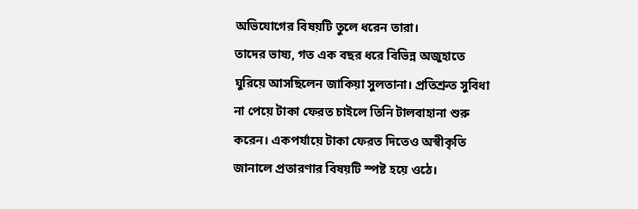অভিযোগের বিষয়টি তুলে ধরেন তারা।
তাদের ভাষ্য, গত এক বছর ধরে বিভিন্ন অজুহাতে ঘুরিয়ে আসছিলেন জাকিয়া সুলতানা। প্রতিশ্রুত সুবিধা না পেয়ে টাকা ফেরত চাইলে তিনি টালবাহানা শুরু করেন। একপর্যায়ে টাকা ফেরত দিতেও অস্বীকৃতি জানালে প্রতারণার বিষয়টি স্পষ্ট হয়ে ওঠে।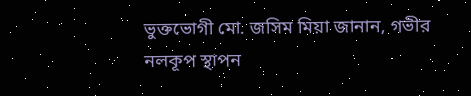ভুক্তভোগী মো. জসিম মিয়া জানান, গভীর নলকূপ স্থাপন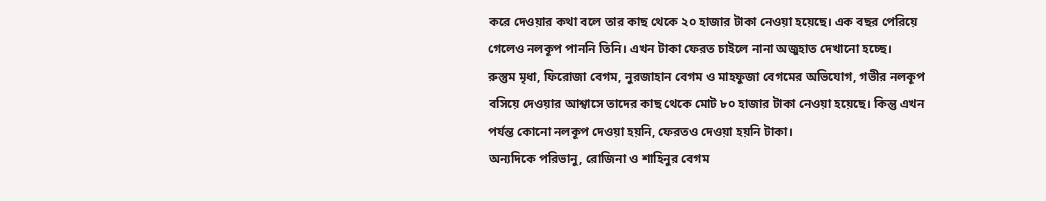করে দেওয়ার কথা বলে তার কাছ থেকে ২০ হাজার টাকা নেওয়া হয়েছে। এক বছর পেরিয়ে গেলেও নলকূপ পাননি তিনি। এখন টাকা ফেরত চাইলে নানা অজুহাত দেখানো হচ্ছে।
রুস্তুম মৃধা, ফিরোজা বেগম, নুরজাহান বেগম ও মাহফুজা বেগমের অভিযোগ, গভীর নলকূপ বসিয়ে দেওয়ার আশ্বাসে তাদের কাছ থেকে মোট ৮০ হাজার টাকা নেওয়া হয়েছে। কিন্তু এখন পর্যন্ত কোনো নলকূপ দেওয়া হয়নি, ফেরতও দেওয়া হয়নি টাকা।
অন্যদিকে পরিভানু, রোজিনা ও শাহিনুর বেগম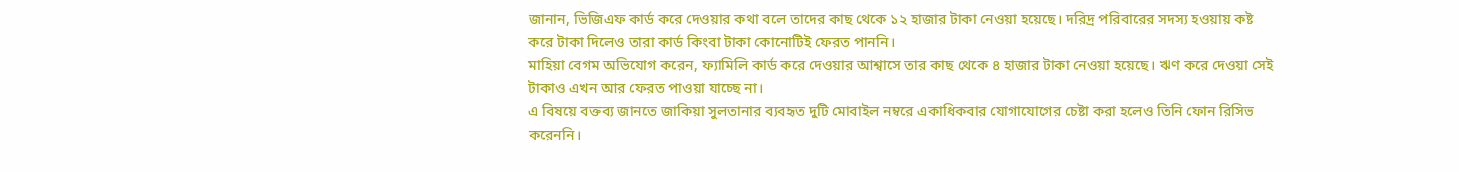জানান, ভিজিএফ কার্ড করে দেওয়ার কথা বলে তাদের কাছ থেকে ১২ হাজার টাকা নেওয়া হয়েছে। দরিদ্র পরিবারের সদস্য হওয়ায় কষ্ট করে টাকা দিলেও তারা কার্ড কিংবা টাকা কোনোটিই ফেরত পাননি।
মাহিয়া বেগম অভিযোগ করেন, ফ্যামিলি কার্ড করে দেওয়ার আশ্বাসে তার কাছ থেকে ৪ হাজার টাকা নেওয়া হয়েছে। ঋণ করে দেওয়া সেই টাকাও এখন আর ফেরত পাওয়া যাচ্ছে না।
এ বিষয়ে বক্তব্য জানতে জাকিয়া সুলতানার ব্যবহৃত দুটি মোবাইল নম্বরে একাধিকবার যোগাযোগের চেষ্টা করা হলেও তিনি ফোন রিসিভ করেননি।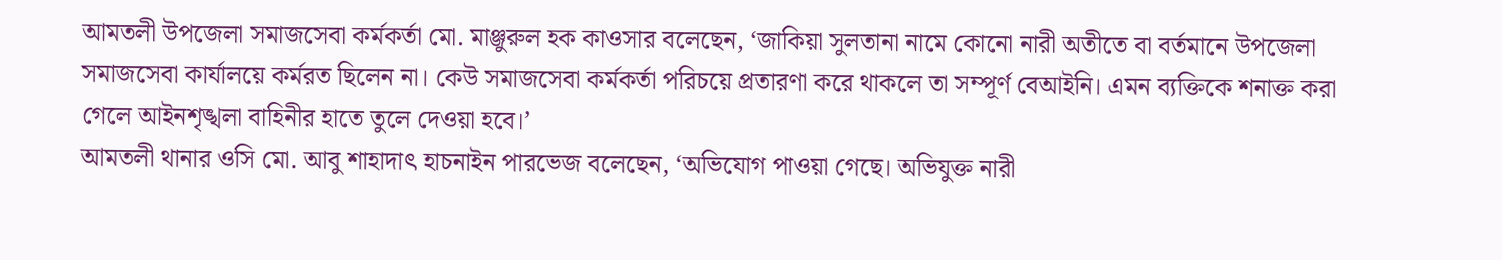আমতলী উপজেলা সমাজসেবা কর্মকর্তা মো. মাঞ্জুরুল হক কাওসার বলেছেন, ‘জাকিয়া সুলতানা নামে কোনো নারী অতীতে বা বর্তমানে উপজেলা সমাজসেবা কার্যালয়ে কর্মরত ছিলেন না। কেউ সমাজসেবা কর্মকর্তা পরিচয়ে প্রতারণা করে থাকলে তা সম্পূর্ণ বেআইনি। এমন ব্যক্তিকে শনাক্ত করা গেলে আইনশৃঙ্খলা বাহিনীর হাতে তুলে দেওয়া হবে।’
আমতলী থানার ওসি মো. আবু শাহাদাৎ হাচনাইন পারভেজ বলেছেন, ‘অভিযোগ পাওয়া গেছে। অভিযুক্ত নারী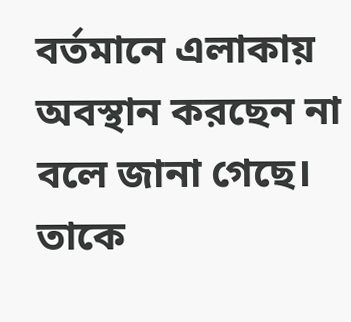বর্তমানে এলাকায় অবস্থান করছেন না বলে জানা গেছে। তাকে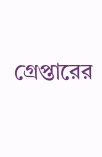গ্রেপ্তারের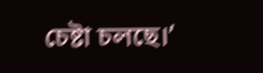চেষ্টা চলছে।’